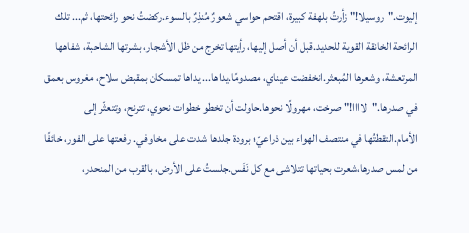إليوت."روسيلا!" زأرتُ بلهفة كبيرة، اقتحم حواسي شعورٌ مُنذِرٌ بالسوء.ركضتُ نحو رائحتها، ثم... تلك الرائحة الخانقة القوية للحديد.قبل أن أصل إليها، رأيتها تخرج من ظل الأشجار، بشرتها الشاحبة، شفاهها المرتعشة، وشعرها المُبعثر.انخفضت عيناي، مصدومًا.يداها... يداها تمسكان بمقبض سلاح، مغروس بعمق في صدرها."لاااا!" صرخت، مهرولًا نحوها.حاولت أن تخطو خطوات نحوي، تترنح، وتتعثّر إلى الأمام.التقطتُها في منتصف الهواء بين ذراعيّ؛ برودة جلدها شدت على مخاوفي. رفعتها على الفور، خائفًا من لمس صدرها،شعرت بحياتها تتلاشى مع كل نَفَس.جلستُ على الأرض، بالقرب من المنحدر،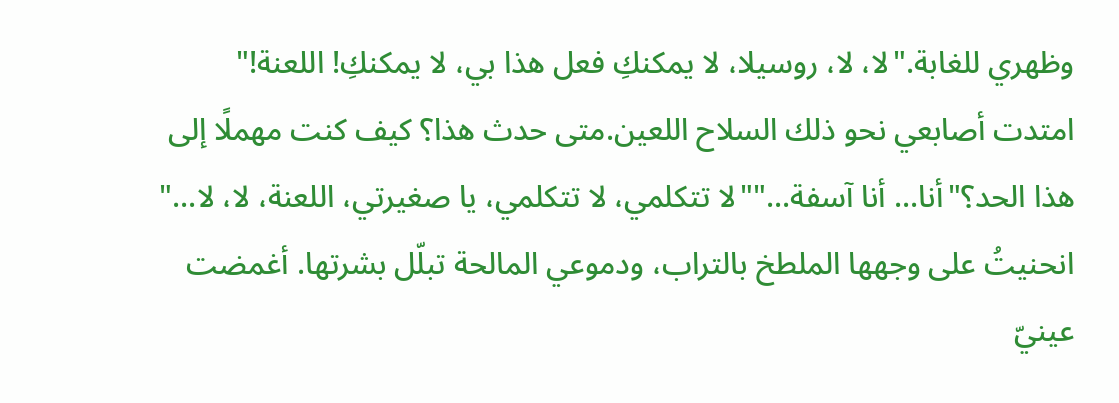وظهري للغابة."لا، لا، روسيلا، لا يمكنكِ فعل هذا بي، لا يمكنكِ! اللعنة!" امتدت أصابعي نحو ذلك السلاح اللعين.متى حدث هذا؟ كيف كنت مهملًا إلى هذا الحد؟"أنا... أنا آسفة...""لا تتكلمي، لا تتكلمي، يا صغيرتي، اللعنة، لا، لا..." انحنيتُ على وجهها الملطخ بالتراب، ودموعي المالحة تبلّل بشرتها. أغمضت عينيّ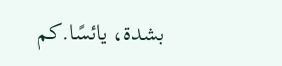بشدة، يائسًا.كم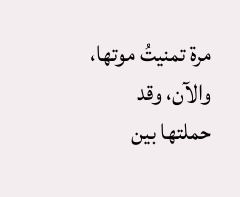مرة تمنيتُ موتها، والآن، وقد حملتها بين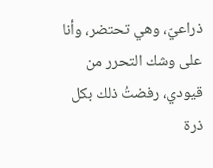ذراعيّ، وهي تحتضر، وأنا على وشك التحرر من قيودي، رفضتُ ذلك بكل ذرة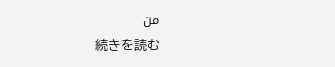من
続きを読む